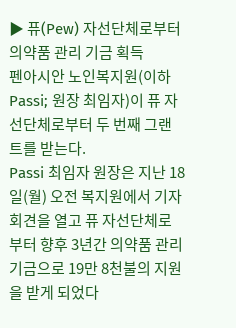▶ 퓨(Pew) 자선단체로부터 의약품 관리 기금 획득
펜아시안 노인복지원(이하 Passi; 원장 최임자)이 퓨 자선단체로부터 두 번째 그랜트를 받는다.
Passi 최임자 원장은 지난 18일(월) 오전 복지원에서 기자회견을 열고 퓨 자선단체로부터 향후 3년간 의약품 관리 기금으로 19만 8천불의 지원을 받게 되었다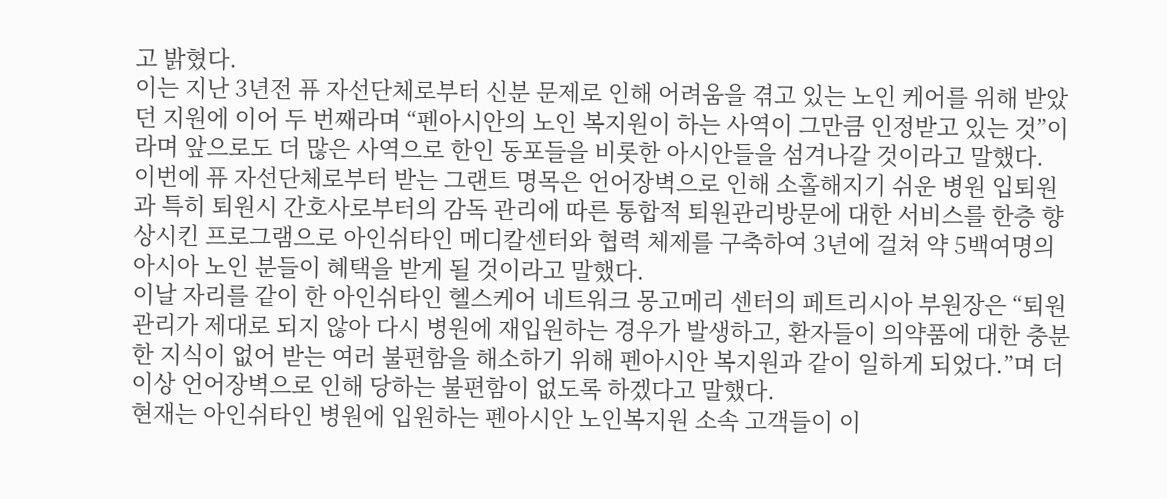고 밝혔다.
이는 지난 3년전 퓨 자선단체로부터 신분 문제로 인해 어려움을 겪고 있는 노인 케어를 위해 받았던 지원에 이어 두 번째라며 “펜아시안의 노인 복지원이 하는 사역이 그만큼 인정받고 있는 것”이라며 앞으로도 더 많은 사역으로 한인 동포들을 비롯한 아시안들을 섬겨나갈 것이라고 말했다.
이번에 퓨 자선단체로부터 받는 그랜트 명목은 언어장벽으로 인해 소홀해지기 쉬운 병원 입퇴원과 특히 퇴원시 간호사로부터의 감독 관리에 따른 통합적 퇴원관리방문에 대한 서비스를 한층 향상시킨 프로그램으로 아인쉬타인 메디칼센터와 협력 체제를 구축하여 3년에 걸쳐 약 5백여명의 아시아 노인 분들이 혜택을 받게 될 것이라고 말했다.
이날 자리를 같이 한 아인쉬타인 헬스케어 네트워크 몽고메리 센터의 페트리시아 부원장은 “퇴원관리가 제대로 되지 않아 다시 병원에 재입원하는 경우가 발생하고, 환자들이 의약품에 대한 충분한 지식이 없어 받는 여러 불편함을 해소하기 위해 펜아시안 복지원과 같이 일하게 되었다.”며 더 이상 언어장벽으로 인해 당하는 불편함이 없도록 하겠다고 말했다.
현재는 아인쉬타인 병원에 입원하는 펜아시안 노인복지원 소속 고객들이 이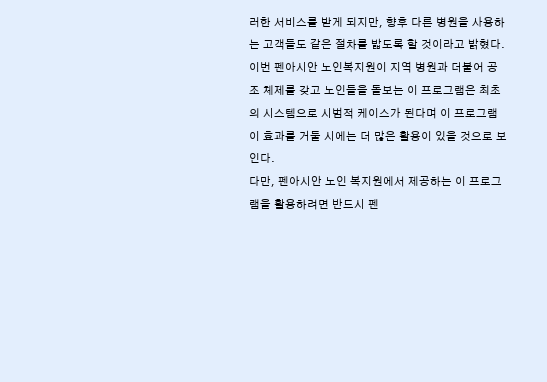러한 서비스를 받게 되지만, 향후 다른 병원을 사용하는 고객들도 같은 절차를 밟도록 할 것이라고 밝혔다.
이번 펜아시안 노인복지원이 지역 병원과 더불어 공조 체제를 갖고 노인들을 돌보는 이 프로그램은 최초의 시스템으로 시범적 케이스가 된다며 이 프로그램이 효과를 거둘 시에는 더 많은 활용이 있을 것으로 보인다.
다만, 펜아시안 노인 복지원에서 제공하는 이 프로그램을 활용하려면 반드시 펜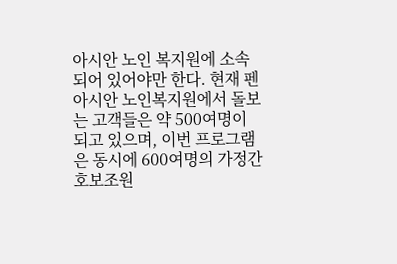아시안 노인 복지원에 소속되어 있어야만 한다. 현재 펜아시안 노인복지원에서 돌보는 고객들은 약 500여명이 되고 있으며, 이번 프로그램은 동시에 600여명의 가정간호보조원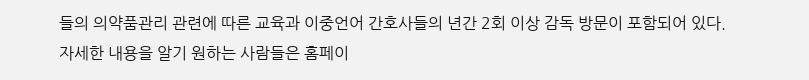들의 의약품관리 관련에 따른 교육과 이중언어 간호사들의 년간 2회 이상 감독 방문이 포함되어 있다.
자세한 내용을 알기 원하는 사람들은 홈페이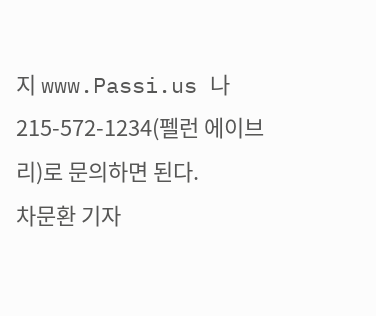지 www.Passi.us 나 215-572-1234(펠런 에이브리)로 문의하면 된다.
차문환 기자